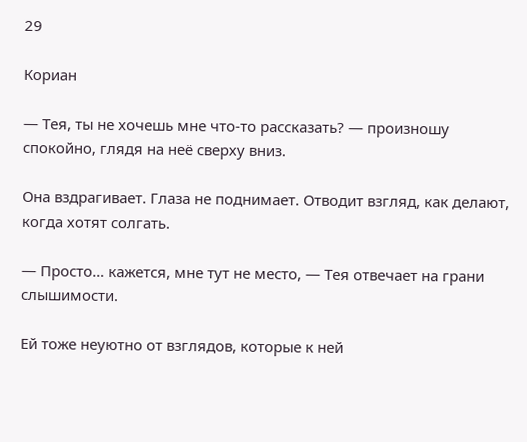29

Кориан

— Тея, ты не хочешь мне что-то рассказать? — произношу спокойно, глядя на неё сверху вниз.

Она вздрагивает. Глаза не поднимает. Отводит взгляд, как делают, когда хотят солгать.

— Просто… кажется, мне тут не место, — Тея отвечает на грани слышимости.

Ей тоже неуютно от взглядов, которые к ней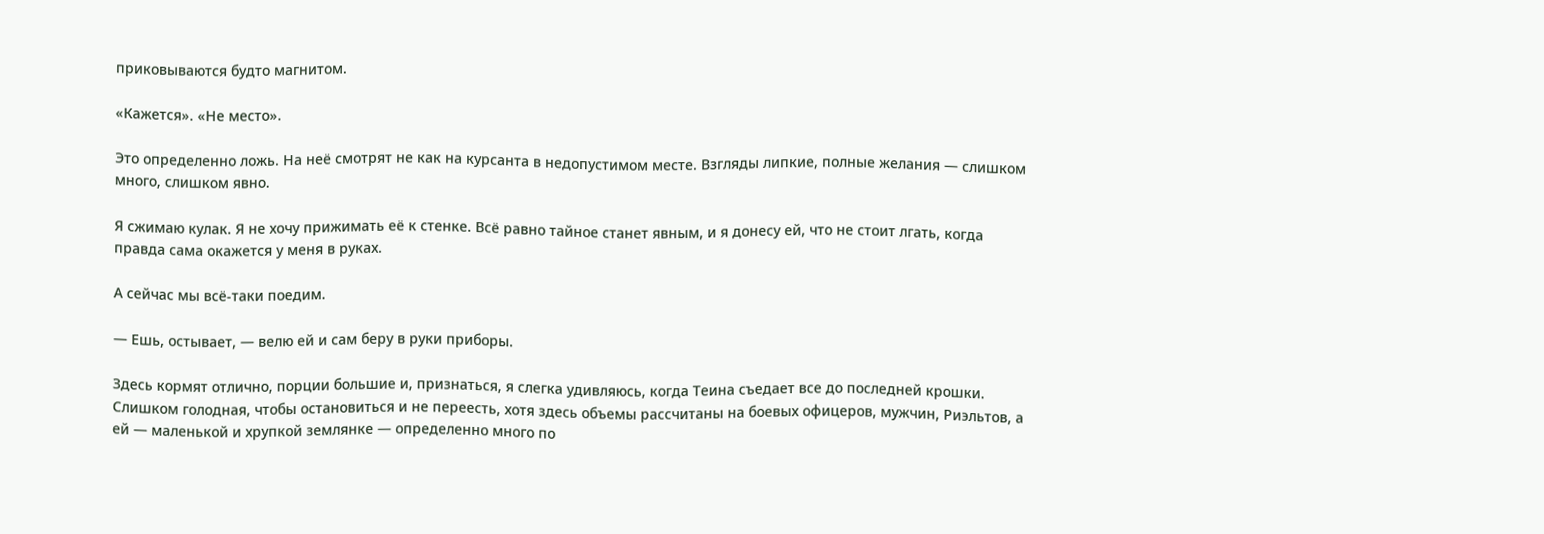приковываются будто магнитом.

«Кажется». «Не место».

Это определенно ложь. На неё смотрят не как на курсанта в недопустимом месте. Взгляды липкие, полные желания — слишком много, слишком явно.

Я сжимаю кулак. Я не хочу прижимать её к стенке. Всё равно тайное станет явным, и я донесу ей, что не стоит лгать, когда правда сама окажется у меня в руках.

А сейчас мы всё-таки поедим.

— Ешь, остывает, — велю ей и сам беру в руки приборы.

Здесь кормят отлично, порции большие и, признаться, я слегка удивляюсь, когда Теина съедает все до последней крошки. Слишком голодная, чтобы остановиться и не переесть, хотя здесь объемы рассчитаны на боевых офицеров, мужчин, Риэльтов, а ей — маленькой и хрупкой землянке — определенно много по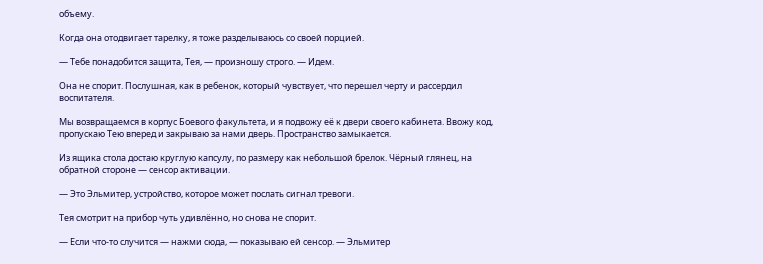объему.

Когда она отодвигает тарелку, я тоже разделываюсь со своей порцией.

— Тебе понадобится защита, Тея, — произношу строго. — Идем.

Она не спорит. Послушная, как в ребенок, который чувствует, что перешел черту и рассердил воспитателя.

Мы возвращаемся в корпус Боевого факультета, и я подвожу её к двери своего кабинета. Ввожу код, пропускаю Тею вперед и закрываю за нами дверь. Пространство замыкается.

Из ящика стола достаю круглую капсулу, по размеру как небольшой брелок. Чёрный глянец, на обратной стороне — сенсор активации.

— Это Эльмитер, устройство, которое может послать сигнал тревоги.

Тея смотрит на прибор чуть удивлённо, но снова не спорит.

— Если что-то случится — нажми сюда, — показываю ей сенсор. — Эльмитер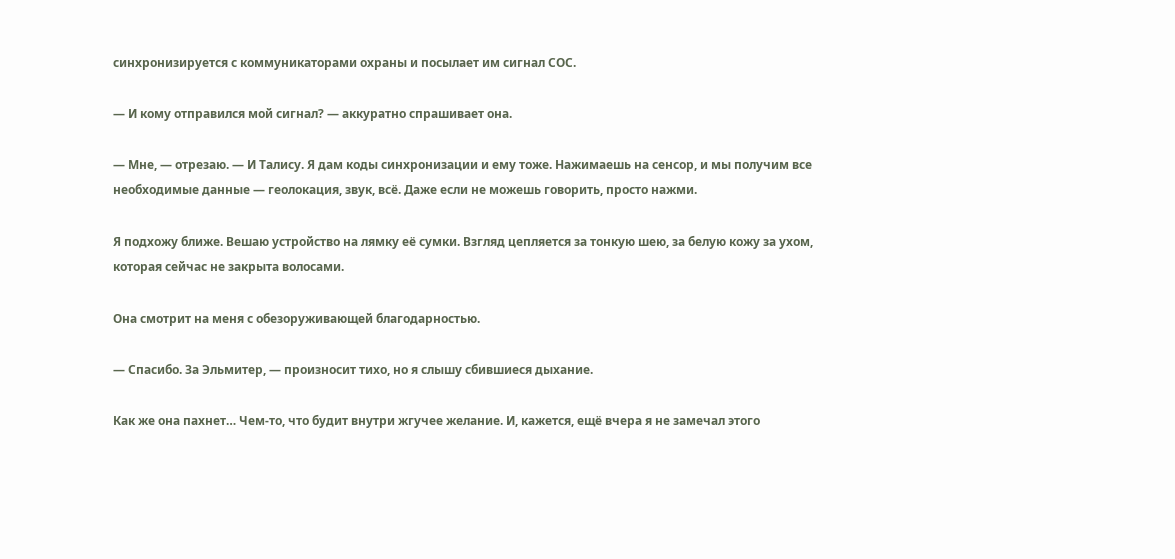синхронизируется с коммуникаторами охраны и посылает им сигнал СОС.

— И кому отправился мой сигнал? — аккуратно спрашивает она.

— Мне, — отрезаю. — И Талису. Я дам коды синхронизации и ему тоже. Нажимаешь на сенсор, и мы получим все необходимые данные — геолокация, звук, всё. Даже если не можешь говорить, просто нажми.

Я подхожу ближе. Вешаю устройство на лямку её сумки. Взгляд цепляется за тонкую шею, за белую кожу за ухом, которая сейчас не закрыта волосами.

Она смотрит на меня с обезоруживающей благодарностью.

— Спасибо. За Эльмитер, — произносит тихо, но я слышу сбившиеся дыхание.

Как же она пахнет… Чем-то, что будит внутри жгучее желание. И, кажется, ещё вчера я не замечал этого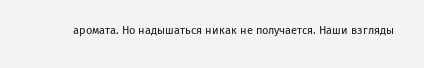аромата. Но надышаться никак не получается. Наши взгляды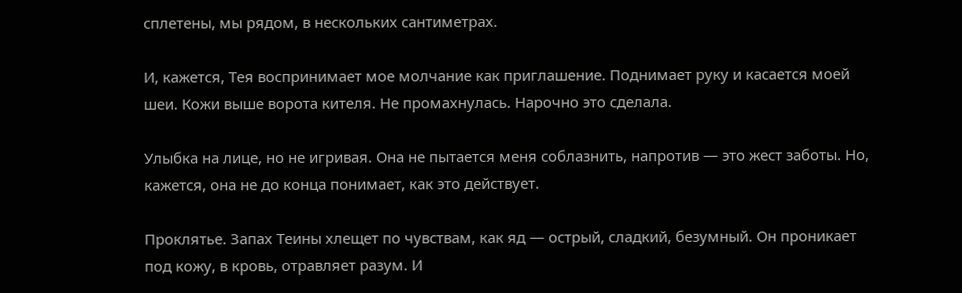сплетены, мы рядом, в нескольких сантиметрах.

И, кажется, Тея воспринимает мое молчание как приглашение. Поднимает руку и касается моей шеи. Кожи выше ворота кителя. Не промахнулась. Нарочно это сделала.

Улыбка на лице, но не игривая. Она не пытается меня соблазнить, напротив — это жест заботы. Но, кажется, она не до конца понимает, как это действует.

Проклятье. Запах Теины хлещет по чувствам, как яд — острый, сладкий, безумный. Он проникает под кожу, в кровь, отравляет разум. И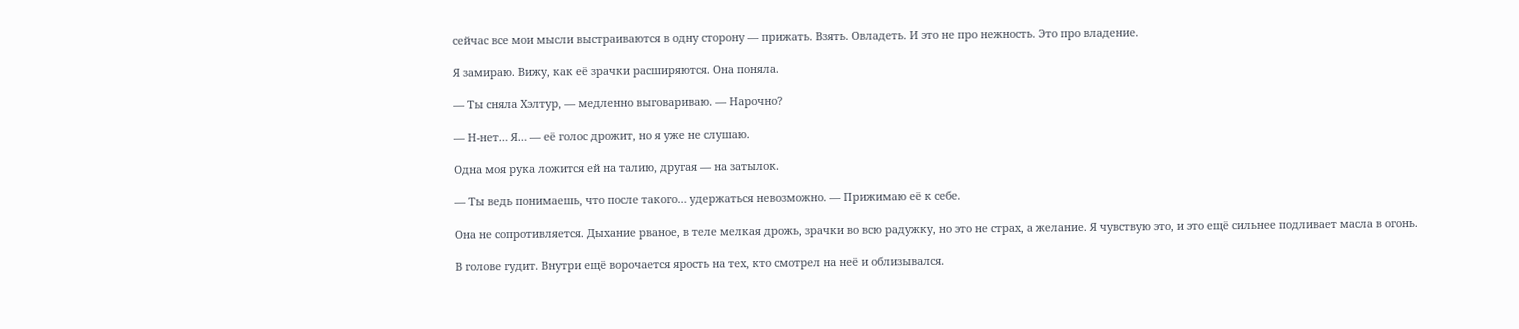сейчас все мои мысли выстраиваются в одну сторону — прижать. Взять. Овладеть. И это не про нежность. Это про владение.

Я замираю. Вижу, как её зрачки расширяются. Она поняла.

— Ты сняла Хэлтур, — медленно выговариваю. — Нарочно?

— Н-нет… Я… — её голос дрожит, но я уже не слушаю.

Одна моя рука ложится ей на талию, другая — на затылок.

— Ты ведь понимаешь, что после такого… удержаться невозможно. — Прижимаю её к себе.

Она не сопротивляется. Дыхание рваное, в теле мелкая дрожь, зрачки во всю радужку, но это не страх, а желание. Я чувствую это, и это ещё сильнее подливает масла в огонь.

В голове гудит. Внутри ещё ворочается ярость на тех, кто смотрел на неё и облизывался.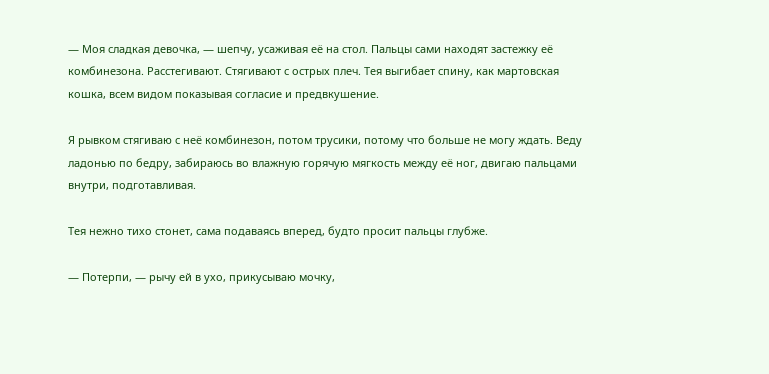— Моя сладкая девочка, — шепчу, усаживая её на стол. Пальцы сами находят застежку её комбинезона. Расстегивают. Стягивают с острых плеч. Тея выгибает спину, как мартовская кошка, всем видом показывая согласие и предвкушение.

Я рывком стягиваю с неё комбинезон, потом трусики, потому что больше не могу ждать. Веду ладонью по бедру, забираюсь во влажную горячую мягкость между её ног, двигаю пальцами внутри, подготавливая.

Тея нежно тихо стонет, сама подаваясь вперед, будто просит пальцы глубже.

— Потерпи, — рычу ей в ухо, прикусываю мочку,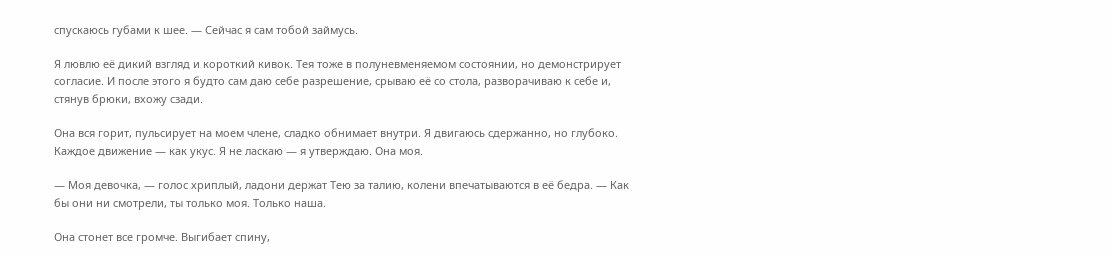спускаюсь губами к шее. — Сейчас я сам тобой займусь.

Я лювлю её дикий взгляд и короткий кивок. Тея тоже в полуневменяемом состоянии, но демонстрирует согласие. И после этого я будто сам даю себе разрешение, срываю её со стола, разворачиваю к себе и, стянув брюки, вхожу сзади.

Она вся горит, пульсирует на моем члене, сладко обнимает внутри. Я двигаюсь сдержанно, но глубоко. Каждое движение — как укус. Я не ласкаю — я утверждаю. Она моя.

— Моя девочка, — голос хриплый, ладони держат Тею за талию, колени впечатываются в её бедра. — Как бы они ни смотрели, ты только моя. Только наша.

Она стонет все громче. Выгибает спину,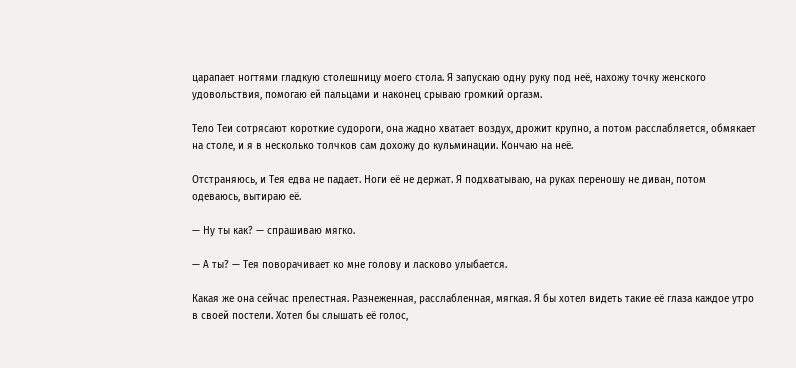царапает ногтями гладкую столешницу моего стола. Я запускаю одну руку под неё, нахожу точку женского удовольствия, помогаю ей пальцами и наконец срываю громкий оргазм.

Тело Теи сотрясают короткие судороги, она жадно хватает воздух, дрожит крупно, а потом расслабляется, обмякает на столе, и я в несколько толчков сам дохожу до кульминации. Кончаю на неё.

Отстраняюсь, и Тея едва не падает. Ноги её не держат. Я подхватываю, на руках переношу не диван, потом одеваюсь, вытираю её.

— Ну ты как? — спрашиваю мягко.

— А ты? — Тея поворачивает ко мне голову и ласково улыбается.

Какая же она сейчас прелестная. Разнеженная, расслабленная, мягкая. Я бы хотел видеть такие её глаза каждое утро в своей постели. Хотел бы слышать её голос,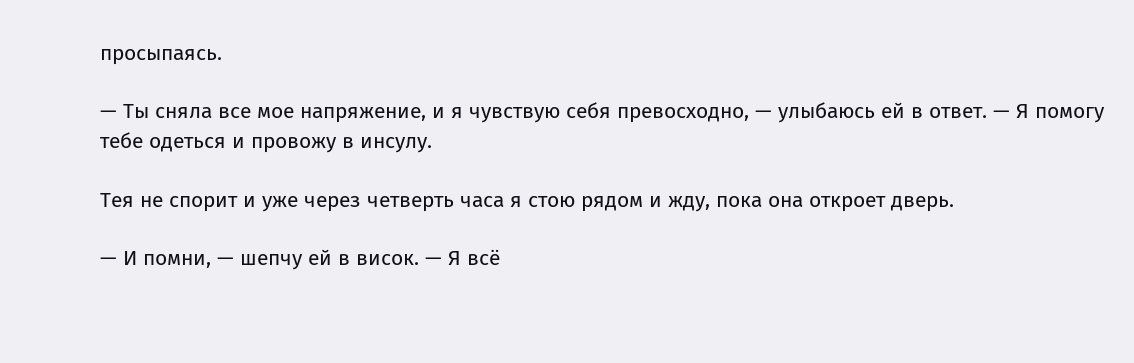просыпаясь.

— Ты сняла все мое напряжение, и я чувствую себя превосходно, — улыбаюсь ей в ответ. — Я помогу тебе одеться и провожу в инсулу.

Тея не спорит и уже через четверть часа я стою рядом и жду, пока она откроет дверь.

— И помни, — шепчу ей в висок. — Я всё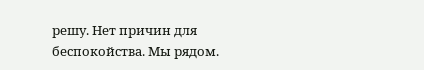решу. Нет причин для беспокойства. Мы рядом.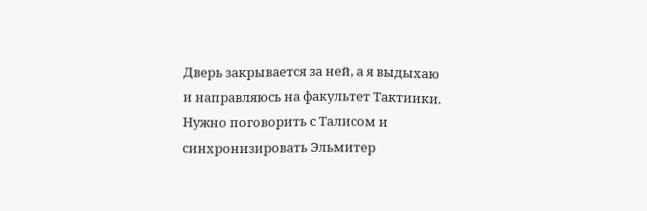Дверь закрывается за ней, а я выдыхаю и направляюсь на факультет Тактиики. Нужно поговорить с Талисом и синхронизировать Эльмитер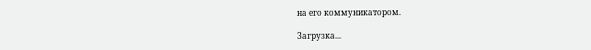на его коммуникатором.

Загрузка...